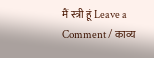मैं स्त्री हूं Leave a Comment / काव्य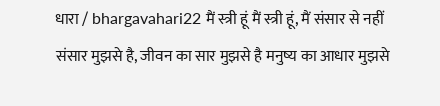धारा / bhargavahari22 मैं स्त्री हूं मैं स्त्री हूं, मैं संसार से नहीं संसार मुझसे है, जीवन का सार मुझसे है मनुष्य का आधार मुझसे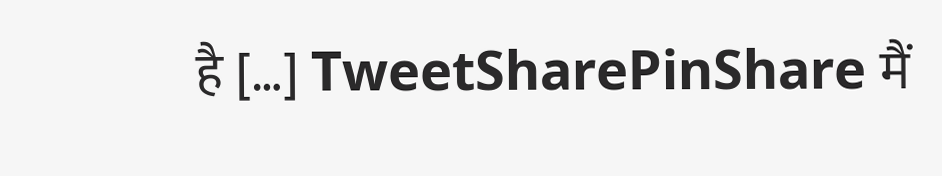है […] TweetSharePinShare मैं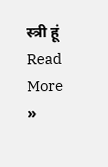स्त्री हूं Read More »